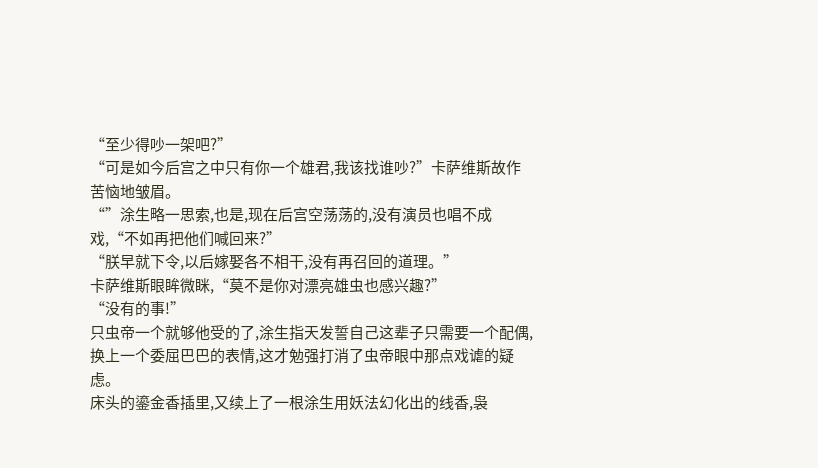“至少得吵一架吧?”
“可是如今后宫之中只有你一个雄君,我该找谁吵?”卡萨维斯故作苦恼地皱眉。
“”涂生略一思索,也是,现在后宫空荡荡的,没有演员也唱不成戏,“不如再把他们喊回来?”
“朕早就下令,以后嫁娶各不相干,没有再召回的道理。”
卡萨维斯眼眸微眯,“莫不是你对漂亮雄虫也感兴趣?”
“没有的事!”
只虫帝一个就够他受的了,涂生指天发誓自己这辈子只需要一个配偶,换上一个委屈巴巴的表情,这才勉强打消了虫帝眼中那点戏谑的疑虑。
床头的鎏金香插里,又续上了一根涂生用妖法幻化出的线香,袅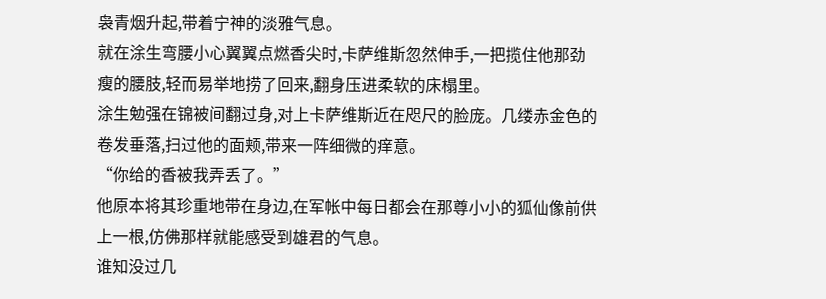袅青烟升起,带着宁神的淡雅气息。
就在涂生弯腰小心翼翼点燃香尖时,卡萨维斯忽然伸手,一把揽住他那劲瘦的腰肢,轻而易举地捞了回来,翻身压进柔软的床榻里。
涂生勉强在锦被间翻过身,对上卡萨维斯近在咫尺的脸庞。几缕赤金色的卷发垂落,扫过他的面颊,带来一阵细微的痒意。
“你给的香被我弄丢了。”
他原本将其珍重地带在身边,在军帐中每日都会在那尊小小的狐仙像前供上一根,仿佛那样就能感受到雄君的气息。
谁知没过几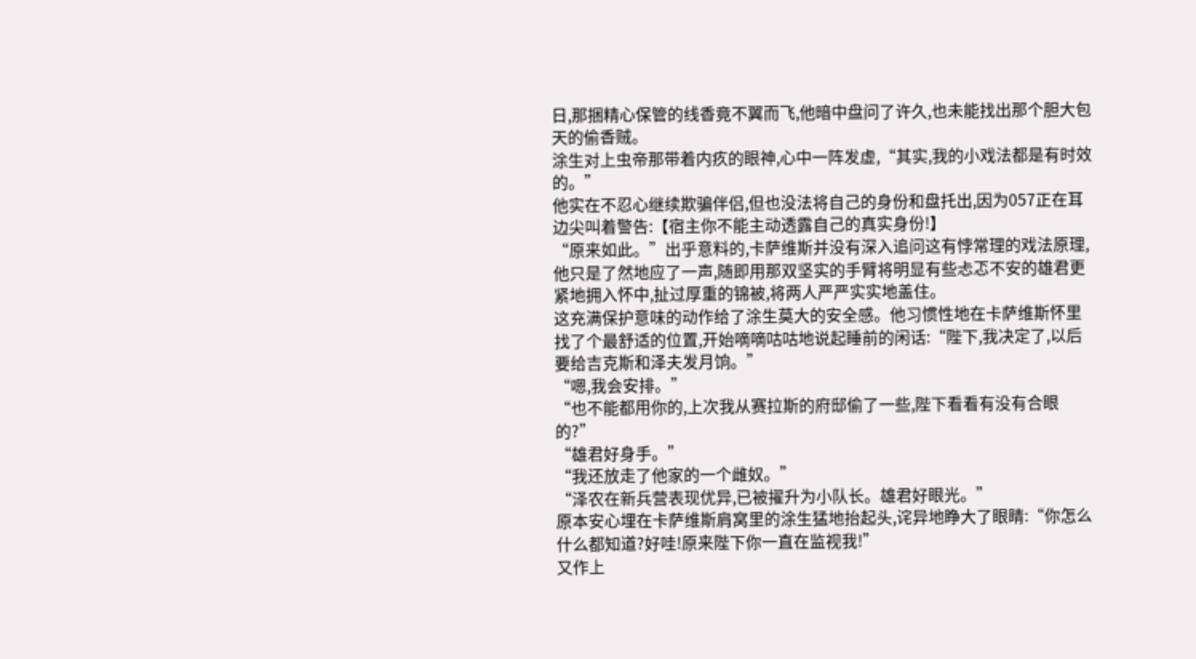日,那捆精心保管的线香竟不翼而飞,他暗中盘问了许久,也未能找出那个胆大包天的偷香贼。
涂生对上虫帝那带着内疚的眼神,心中一阵发虚,“其实,我的小戏法都是有时效的。”
他实在不忍心继续欺骗伴侣,但也没法将自己的身份和盘托出,因为057正在耳边尖叫着警告:【宿主你不能主动透露自己的真实身份!】
“原来如此。”出乎意料的,卡萨维斯并没有深入追问这有悖常理的戏法原理,他只是了然地应了一声,随即用那双坚实的手臂将明显有些忐忑不安的雄君更紧地拥入怀中,扯过厚重的锦被,将两人严严实实地盖住。
这充满保护意味的动作给了涂生莫大的安全感。他习惯性地在卡萨维斯怀里找了个最舒适的位置,开始嘀嘀咕咕地说起睡前的闲话:“陛下,我决定了,以后要给吉克斯和泽夫发月饷。”
“嗯,我会安排。”
“也不能都用你的,上次我从赛拉斯的府邸偷了一些,陛下看看有没有合眼的?”
“雄君好身手。”
“我还放走了他家的一个雌奴。”
“泽农在新兵营表现优异,已被擢升为小队长。雄君好眼光。”
原本安心埋在卡萨维斯肩窝里的涂生猛地抬起头,诧异地睁大了眼睛:“你怎么什么都知道?好哇!原来陛下你一直在监视我!”
又作上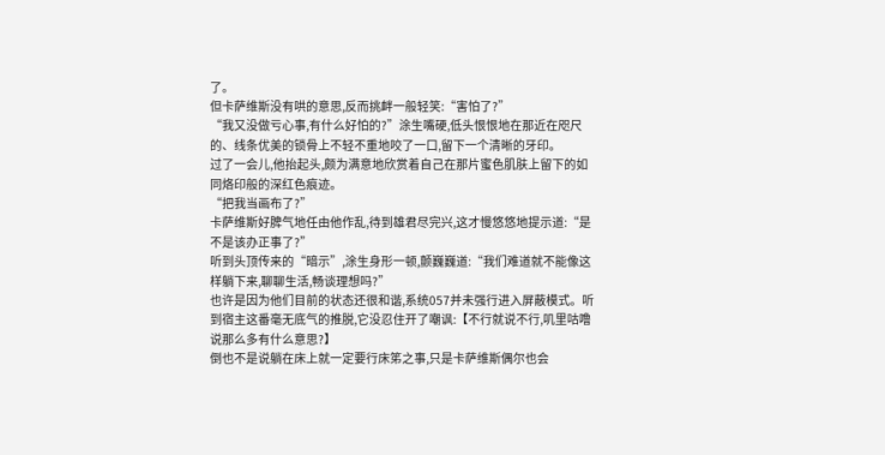了。
但卡萨维斯没有哄的意思,反而挑衅一般轻笑:“害怕了?”
“我又没做亏心事,有什么好怕的?”涂生嘴硬,低头恨恨地在那近在咫尺的、线条优美的锁骨上不轻不重地咬了一口,留下一个清晰的牙印。
过了一会儿,他抬起头,颇为满意地欣赏着自己在那片蜜色肌肤上留下的如同烙印般的深红色痕迹。
“把我当画布了?”
卡萨维斯好脾气地任由他作乱,待到雄君尽完兴,这才慢悠悠地提示道:“是不是该办正事了?”
听到头顶传来的“暗示”,涂生身形一顿,颤巍巍道:“我们难道就不能像这样躺下来,聊聊生活,畅谈理想吗?”
也许是因为他们目前的状态还很和谐,系统057并未强行进入屏蔽模式。听到宿主这番毫无底气的推脱,它没忍住开了嘲讽:【不行就说不行,叽里咕噜说那么多有什么意思?】
倒也不是说躺在床上就一定要行床笫之事,只是卡萨维斯偶尔也会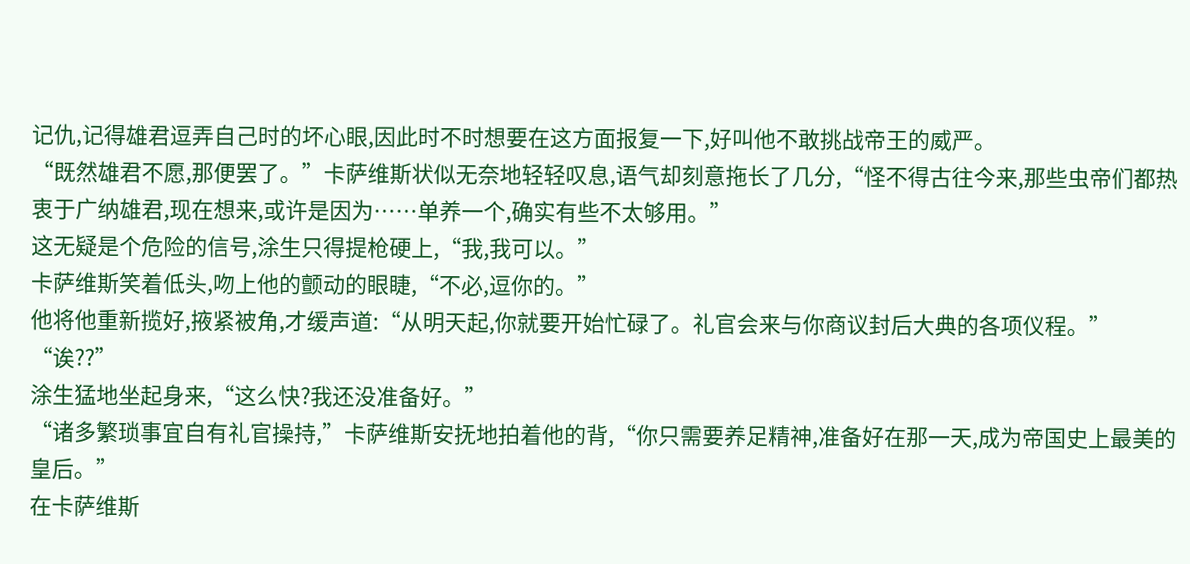记仇,记得雄君逗弄自己时的坏心眼,因此时不时想要在这方面报复一下,好叫他不敢挑战帝王的威严。
“既然雄君不愿,那便罢了。”卡萨维斯状似无奈地轻轻叹息,语气却刻意拖长了几分,“怪不得古往今来,那些虫帝们都热衷于广纳雄君,现在想来,或许是因为……单养一个,确实有些不太够用。”
这无疑是个危险的信号,涂生只得提枪硬上,“我,我可以。”
卡萨维斯笑着低头,吻上他的颤动的眼睫,“不必,逗你的。”
他将他重新揽好,掖紧被角,才缓声道:“从明天起,你就要开始忙碌了。礼官会来与你商议封后大典的各项仪程。”
“诶??”
涂生猛地坐起身来,“这么快?我还没准备好。”
“诸多繁琐事宜自有礼官操持,”卡萨维斯安抚地拍着他的背,“你只需要养足精神,准备好在那一天,成为帝国史上最美的皇后。”
在卡萨维斯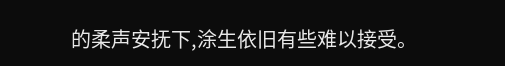的柔声安抚下,涂生依旧有些难以接受。